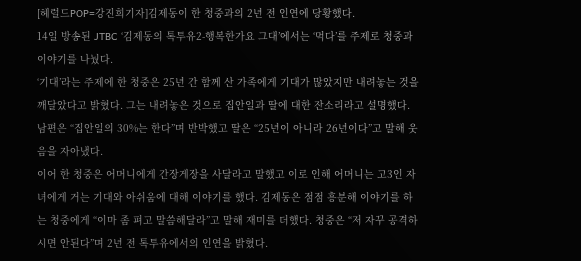[헤럴드POP=강진희기자]김제동이 한 청중과의 2년 전 인연에 당황했다.
14일 방송된 JTBC ‘김제동의 톡투유2-행복한가요 그대’에서는 ‘먹다’를 주제로 청중과 이야기를 나눴다.
‘기대’라는 주제에 한 청중은 25년 간 함께 산 가족에게 기대가 많았지만 내려놓는 것을 깨달았다고 밝혔다. 그는 내려놓은 것으로 집안일과 딸에 대한 잔소리라고 설명했다. 남편은 “집안일의 30%는 한다”며 반박했고 딸은 “25년이 아니라 26년이다”고 말해 웃음을 자아냈다.
이어 한 청중은 어머니에게 간장게장을 사달라고 말했고 이로 인해 어머니는 고3인 자녀에게 거는 기대와 아쉬움에 대해 이야기를 했다. 김제동은 점점 흥분해 이야기를 하는 청중에게 “이마 좀 펴고 말씀해달라”고 말해 재미를 더했다. 청중은 “저 자꾸 공격하시면 안된다”며 2년 전 톡투유에서의 인연을 밝혔다.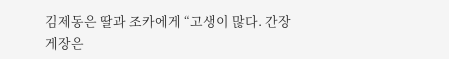김제동은 딸과 조카에게 “고생이 많다. 간장게장은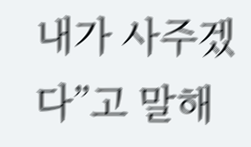내가 사주겠다”고 말해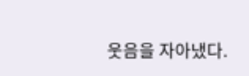웃음을 자아냈다.